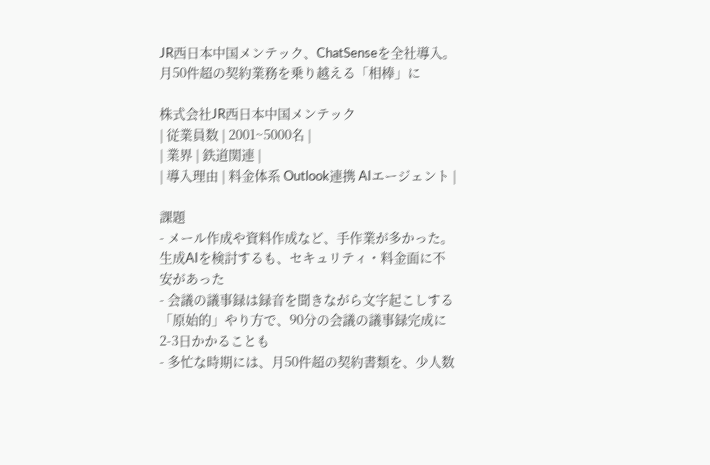JR西日本中国メンテック、ChatSenseを全社導入。月50件超の契約業務を乗り越える「相棒」に

株式会社JR西日本中国メンテック
| 従業員数 | 2001~5000名 |
| 業界 | 鉄道関連 |
| 導入理由 | 料金体系 Outlook連携 AIエージェント |

課題
- メール作成や資料作成など、手作業が多かった。生成AIを検討するも、セキュリティ・料金面に不安があった
- 会議の議事録は録音を聞きながら文字起こしする「原始的」やり方で、90分の会議の議事録完成に2-3日かかることも
- 多忙な時期には、月50件超の契約書類を、少人数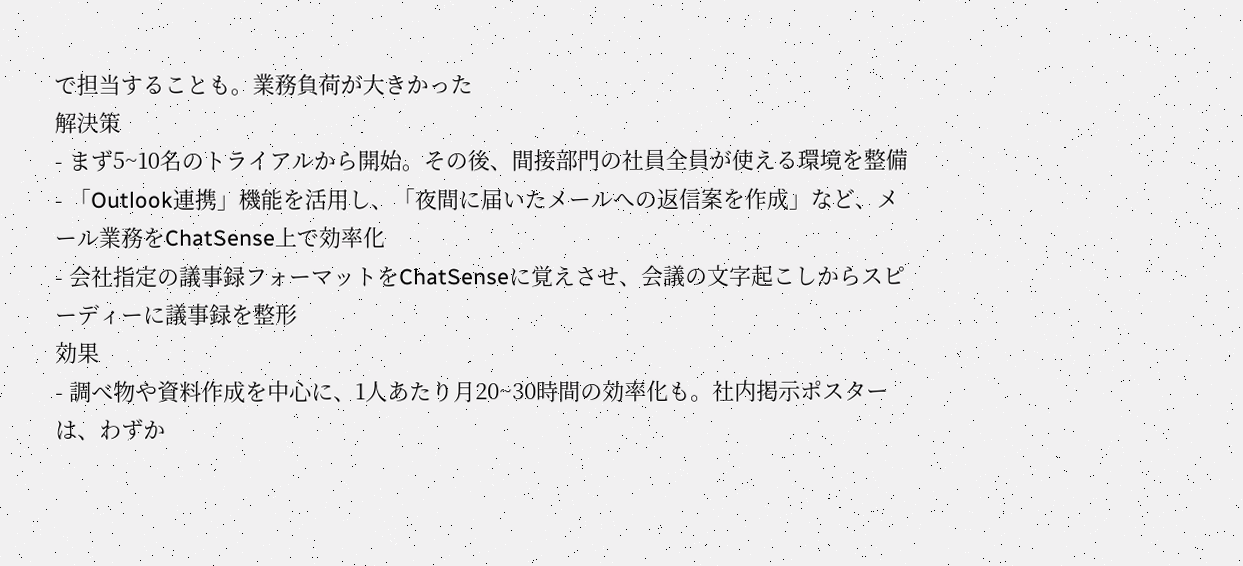で担当することも。業務負荷が大きかった
解決策
- まず5~10名のトライアルから開始。その後、間接部門の社員全員が使える環境を整備
- 「Outlook連携」機能を活用し、「夜間に届いたメールへの返信案を作成」など、メール業務をChatSense上で効率化
- 会社指定の議事録フォーマットをChatSenseに覚えさせ、会議の文字起こしからスピーディーに議事録を整形
効果
- 調べ物や資料作成を中心に、1人あたり月20~30時間の効率化も。社内掲示ポスターは、わずか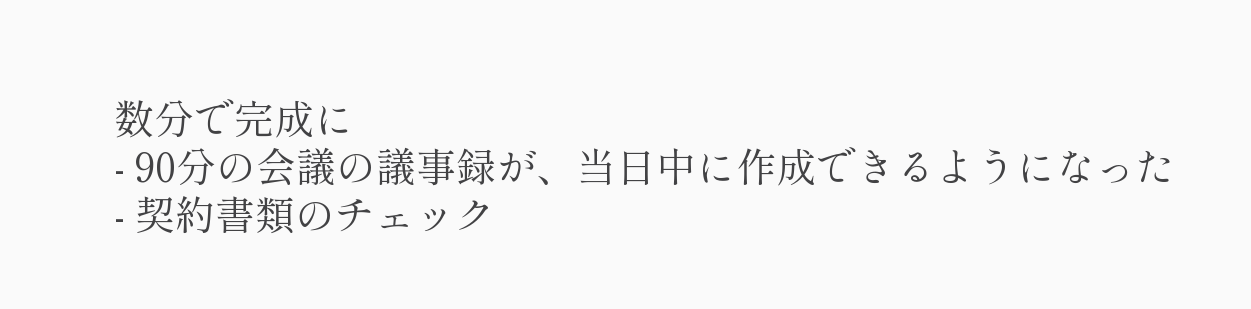数分で完成に
- 90分の会議の議事録が、当日中に作成できるようになった
- 契約書類のチェック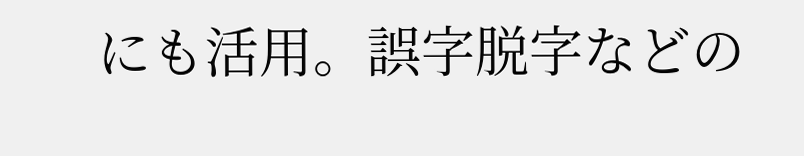にも活用。誤字脱字などの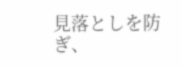見落としを防ぎ、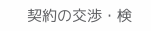契約の交渉・検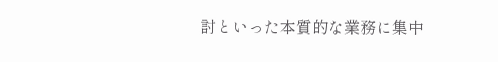討といった本質的な業務に集中